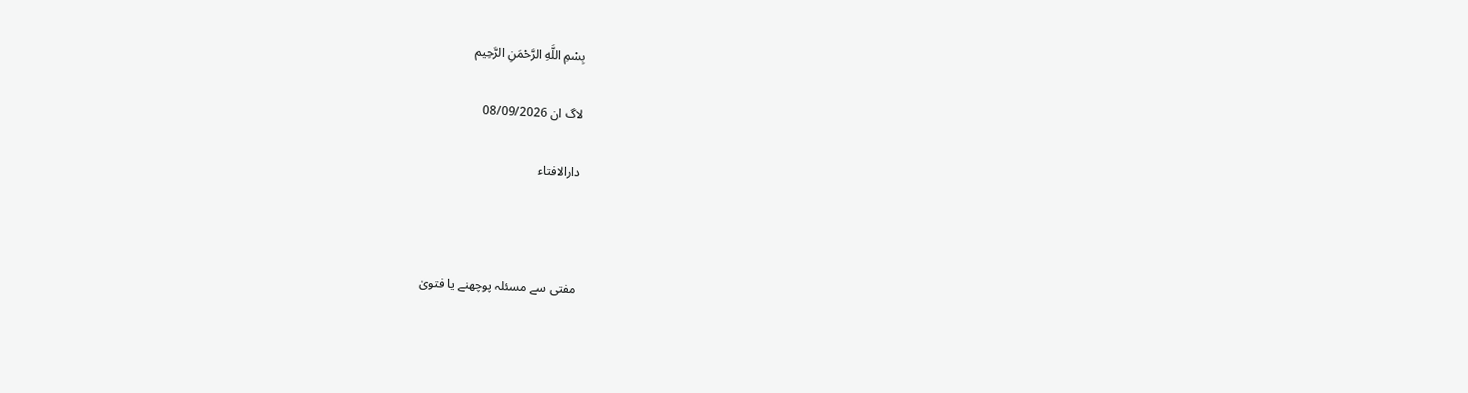بِسْمِ اللَّهِ الرَّحْمَنِ الرَّحِيم

لاگ ان 08/09/2026

دارالافتاء



مفتی سے مسئلہ پوچھنے یا فتویٰ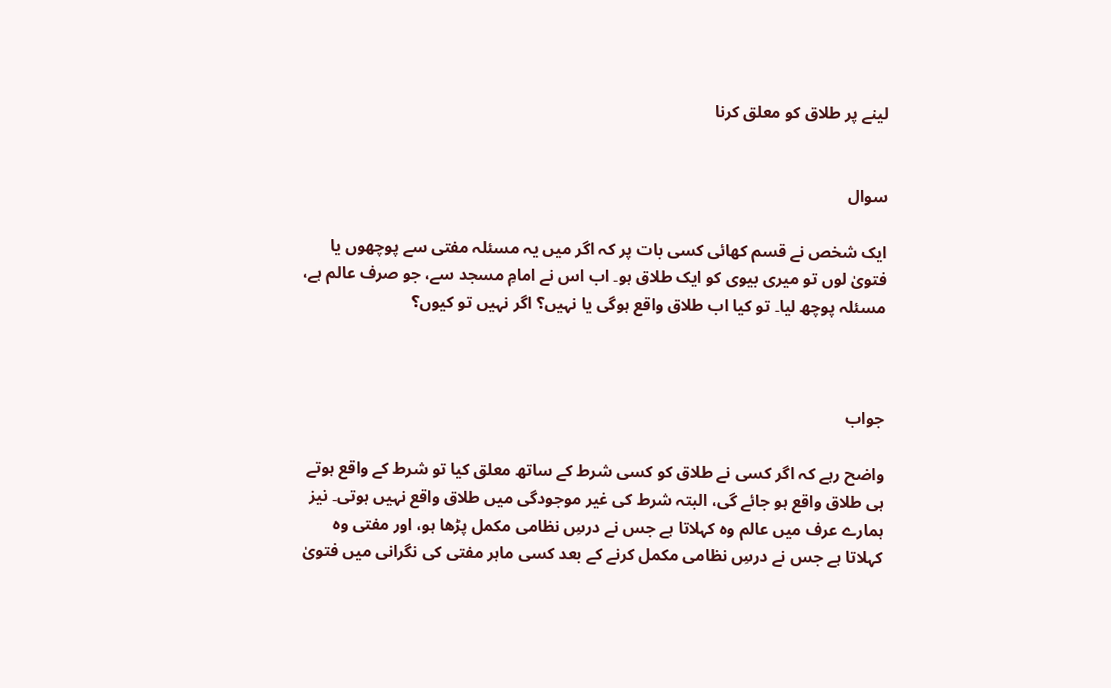لینے پر طلاق کو معلق کرنا


سوال

ایک شخص نے قسم کھائی کسی بات پر کہ اگر میں یہ مسئلہ مفتی سے پوچھوں یا فتویٰ لوں تو میری بیوی کو ایک طلاق ہو۔ اب اس نے امامِ مسجد سے، جو صرف عالم ہے، مسئلہ پوچھ لیا۔ تو کیا اب طلاق واقع ہوگی یا نہیں؟ اگر نہیں تو کیوں؟



جواب

واضح رہے کہ اگر کسی نے طلاق کو کسی شرط کے ساتھ معلق کیا تو شرط کے واقع ہوتے ہی طلاق واقع ہو جائے گی، البتہ شرط کی غیر موجودگی میں طلاق واقع نہیں ہوتی۔ نیز ہمارے عرف میں عالم وہ کہلاتا ہے جس نے درسِ نظامی مکمل پڑھا ہو، اور مفتی وہ کہلاتا ہے جس نے درسِ نظامی مکمل کرنے کے بعد کسی ماہر مفتی کی نگرانی میں فتویٰ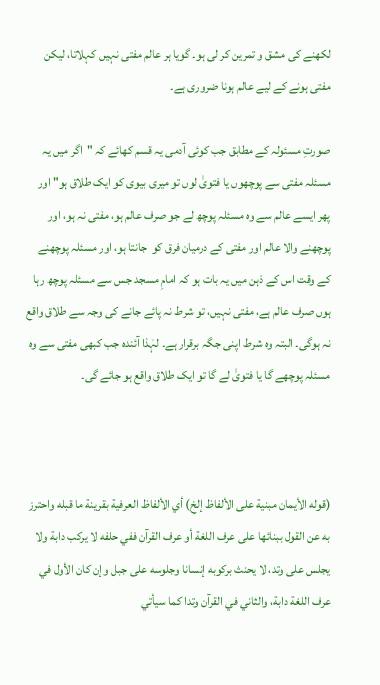لکھنے کی مشق و تمرین کر لی ہو۔ گویا ہر عالم مفتی نہیں کہلاتا، لیکن مفتی ہونے کے لیے عالم ہونا ضروری ہے۔

صورتِ مسئولہ کے مطابق جب کوئی آدمی یہ قسم کھائے کہ "اگر میں یہ مسئلہ مفتی سے پوچھوں یا فتویٰ لوں تو میری بیوی کو ایک طلاق ہو" اور پھر ایسے عالم سے وہ مسئلہ پوچھ لے جو صرف عالم ہو، مفتی نہ ہو، اور پوچھنے والا عالم اور مفتی کے درمیان فرق کو  جانتا ہو، اور مسئلہ پوچھنے کے وقت اس کے ذہن میں یہ بات ہو کہ امامِ مسجد جس سے مسئلہ پوچھ رہا ہوں صرف عالم ہے، مفتی نہیں، تو شرط نہ پائے جانے کی وجہ سے طلاق واقع نہ ہوگی۔ البتہ وہ شرط اپنی جگہ برقرار ہے۔ لہٰذا آئندہ جب کبھی مفتی سے وہ مسئلہ پوچھے گا یا فتویٰ لے گا تو ایک طلاق واقع ہو جائے گی۔



(قوله الأيمان مبنية على الألفاظ إلخ) أي الألفاظ العرفية بقرينة ما قبله واحترز به عن القول ببنائها على عرف اللغة أو عرف القرآن ففي حلفه لا يركب دابة ولا يجلس على وتد، لا يحنث بركوبه إنسانا وجلوسه على جبل وإن كان الأول في عرف اللغة دابة، والثاني في القرآن وتدا كما سيأتي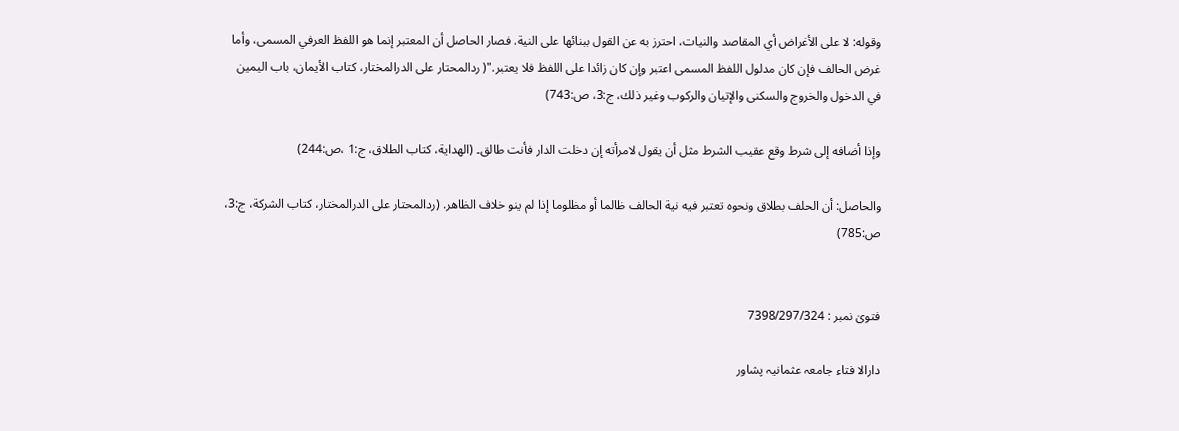وقوله: لا ‌على ‌الأغراض أي المقاصد والنيات، احترز به عن القول ببنائها على النية. فصار الحاصل أن المعتبر إنما هو اللفظ العرفي المسمى، وأما غرض الحالف فإن كان مدلول اللفظ المسمى اعتبر وإن كان زائدا على اللفظ فلا يعتبر."( ردالمحتار على الدرالمختار، كتاب الأيمان، ‌‌باب اليمين في الدخول والخروج والسكنى والإتيان والركوب وغير ذلك، ج:3، ص:743)

وإذا أضافه إلى شرط ‌وقع ‌عقيب ‌الشرط مثل أن يقول لامرأته إن دخلت الدار فأنت طالق۔ (الهداية، كتاب الطلاق، ج:1 ،ص:244)

والحاصل: أن الحلف بطلاق ونحوه تعتبر فيه نية الحالف ظالما أو مظلوما إذا لم ينو خلاف الظاهر. (ردالمحتار على الدرالمختار، كتاب الشركة، ج:3، ص:785)


فتویٰ نمبر : 7398/297/324

دارالا فتاء جامعہ عثمانیہ پشاور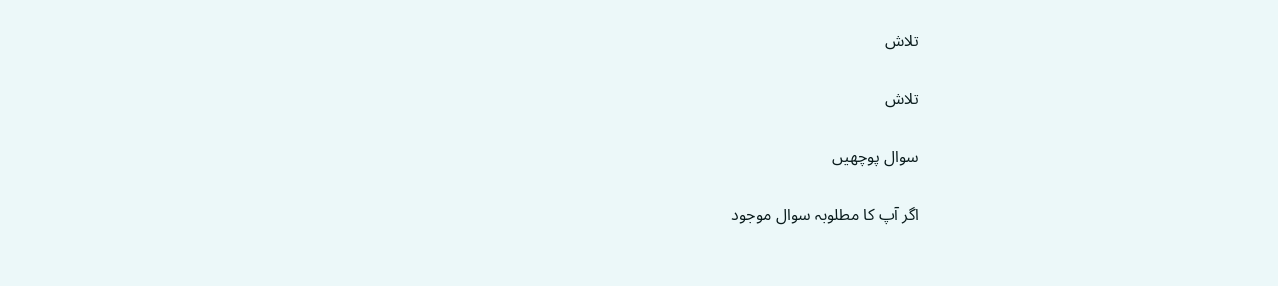تلاش

تلاش

سوال پوچھیں

اگر آپ کا مطلوبہ سوال موجود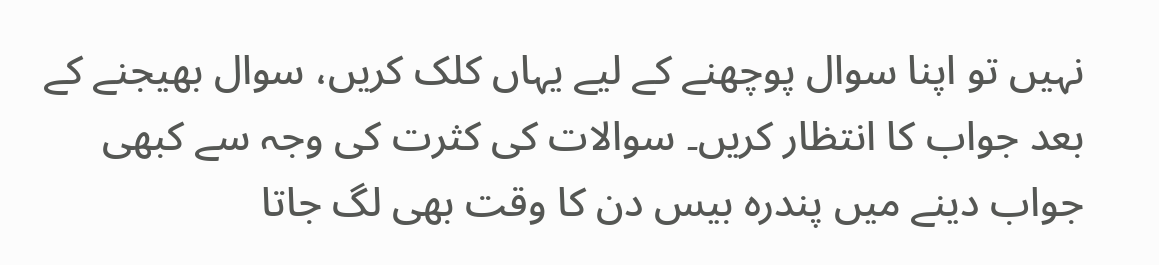نہیں تو اپنا سوال پوچھنے کے لیے یہاں کلک کریں، سوال بھیجنے کے بعد جواب کا انتظار کریں۔ سوالات کی کثرت کی وجہ سے کبھی جواب دینے میں پندرہ بیس دن کا وقت بھی لگ جاتا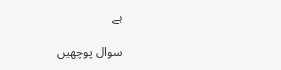ہے

سوال پوچھیں